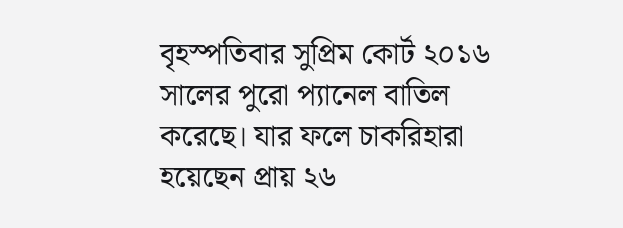বৃহস্পতিবার সুপ্রিম কোর্ট ২০১৬ সালের পুরো প্যানেল বাতিল করেছে। যার ফলে চাকরিহারা হয়েছেন প্রায় ২৬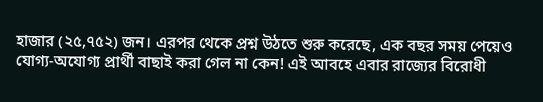হাজার (২৫,৭৫২) জন। এরপর থেকে প্রশ্ন উঠতে শুরু করেছে, এক বছর সময় পেয়েও যোগ্য-অযোগ্য প্রার্থী বাছাই করা গেল না কেন! এই আবহে এবার রাজ্যের বিরোধী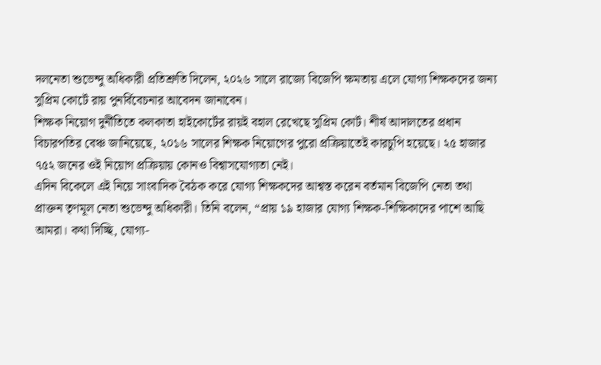দলনেতা শুভেন্দু অধিকারী প্রতিশ্রুতি দিলেন, ২০২৬ সালে রাজ্যে বিজেপি ক্ষমতায় এলে যোগ্য শিক্ষকদের জন্য সুপ্রিম কোর্টে রায় পুনর্বিবেচনার আবেদন জানাবেন।
শিক্ষক নিয়োগ দুর্নীতিতে কলকাতা হাইকোর্টের রায়ই বহাল রেখেছে সুপ্রিম কোর্ট। শীর্ষ আদালতের প্রধান বিচারপতির বেঞ্চ জানিয়েছে, ২০১৬ সালের শিক্ষক নিয়োগের পুরো প্রক্রিয়াতেই কারচুপি হয়েছে। ২৫ হাজার ৭৫২ জনের ওই নিয়োগ প্রক্রিয়ায় কোনও বিশ্বাসযোগ্যতা নেই।
এদিন বিকেলে এই নিয়ে সাংবাদিক বৈঠক করে যোগ্য শিক্ষকদের আশ্বস্ত করেন বর্তমান বিজেপি নেতা তথা প্রাক্তন তৃণমূল নেতা শুভেন্দু অধিকারী। তিনি বলেন, “প্রায় ১৯ হাজার যোগ্য শিক্ষক-শিক্ষিকাদের পাশে আছি আমরা। কথা দিচ্ছি, যোগ্য-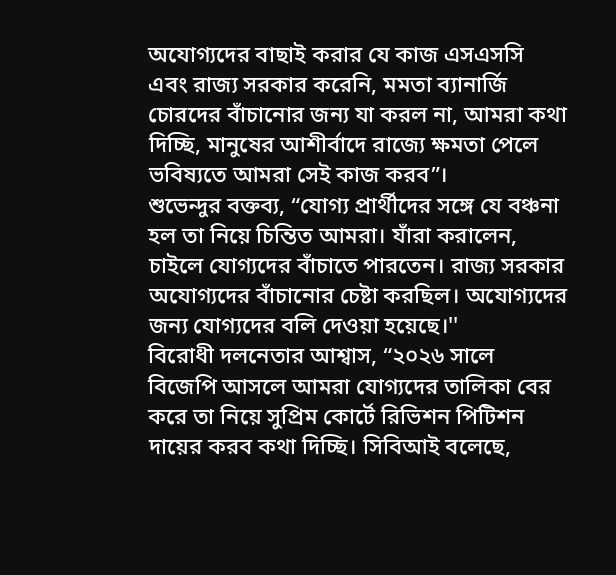অযোগ্যদের বাছাই করার যে কাজ এসএসসি এবং রাজ্য সরকার করেনি, মমতা ব্যানার্জি চোরদের বাঁচানোর জন্য যা করল না, আমরা কথা দিচ্ছি, মানুষের আশীর্বাদে রাজ্যে ক্ষমতা পেলে ভবিষ্যতে আমরা সেই কাজ করব”।
শুভেন্দুর বক্তব্য, “যোগ্য প্রার্থীদের সঙ্গে যে বঞ্চনা হল তা নিয়ে চিন্তিত আমরা। যাঁরা করালেন, চাইলে যোগ্যদের বাঁচাতে পারতেন। রাজ্য সরকার অযোগ্যদের বাঁচানোর চেষ্টা করছিল। অযোগ্যদের জন্য যোগ্যদের বলি দেওয়া হয়েছে।''
বিরোধী দলনেতার আশ্বাস, “২০২৬ সালে বিজেপি আসলে আমরা যোগ্যদের তালিকা বের করে তা নিয়ে সুপ্রিম কোর্টে রিভিশন পিটিশন দায়ের করব কথা দিচ্ছি। সিবিআই বলেছে,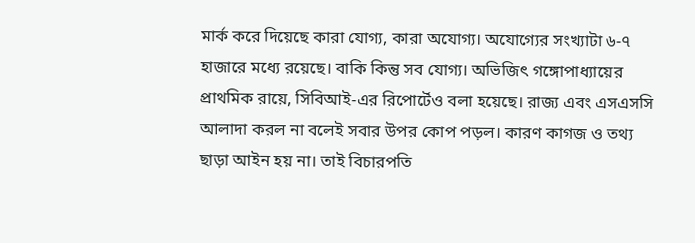মার্ক করে দিয়েছে কারা যোগ্য, কারা অযোগ্য। অযোগ্যের সংখ্যাটা ৬-৭ হাজারে মধ্যে রয়েছে। বাকি কিন্তু সব যোগ্য। অভিজিৎ গঙ্গোপাধ্যায়ের প্রাথমিক রায়ে, সিবিআই-এর রিপোর্টেও বলা হয়েছে। রাজ্য এবং এসএসসি আলাদা করল না বলেই সবার উপর কোপ পড়ল। কারণ কাগজ ও তথ্য ছাড়া আইন হয় না। তাই বিচারপতি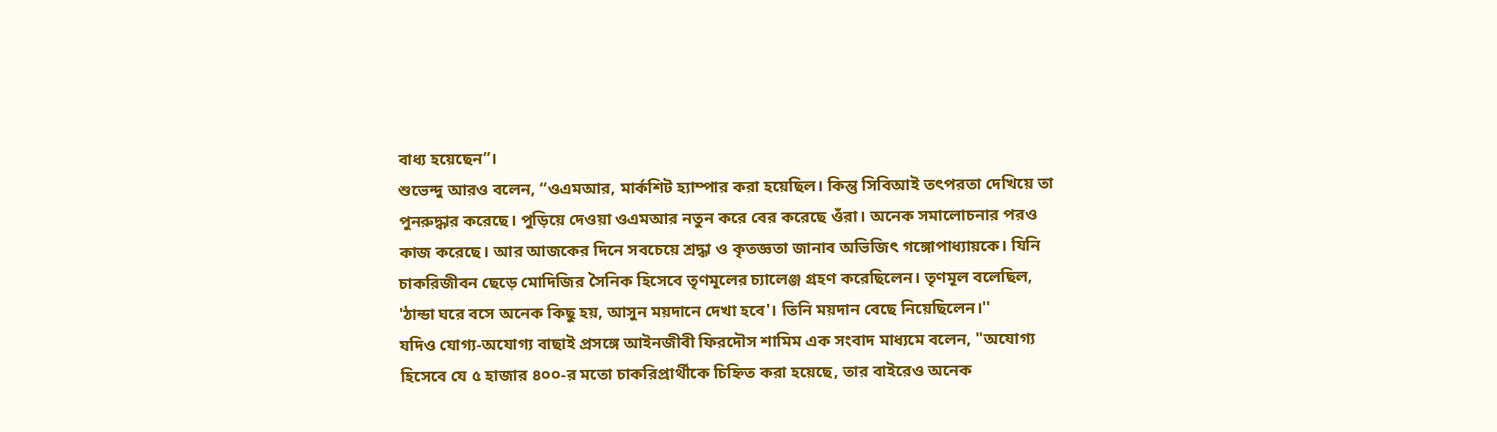বাধ্য হয়েছেন”।
শুভেন্দু আরও বলেন, “ওএমআর, মার্কশিট হ্যাম্পার করা হয়েছিল। কিন্তু সিবিআই তৎপরতা দেখিয়ে তা পুনরুদ্ধার করেছে। পুড়িয়ে দেওয়া ওএমআর নতুন করে বের করেছে ওঁরা। অনেক সমালোচনার পরও কাজ করেছে। আর আজকের দিনে সবচেয়ে শ্রদ্ধা ও কৃতজ্ঞতা জানাব অভিজিৎ গঙ্গোপাধ্যায়কে। যিনি চাকরিজীবন ছেড়ে মোদিজির সৈনিক হিসেবে তৃণমূলের চ্যালেঞ্জ গ্রহণ করেছিলেন। তৃণমূল বলেছিল, 'ঠান্ডা ঘরে বসে অনেক কিছু হয়, আসুন ময়দানে দেখা হবে'। তিনি ময়দান বেছে নিয়েছিলেন।''
যদিও যোগ্য-অযোগ্য বাছাই প্রসঙ্গে আইনজীবী ফিরদৌস শামিম এক সংবাদ মাধ্যমে বলেন, "অযোগ্য হিসেবে যে ৫ হাজার ৪০০-র মতো চাকরিপ্রার্থীকে চিহ্নিত করা হয়েছে, তার বাইরেও অনেক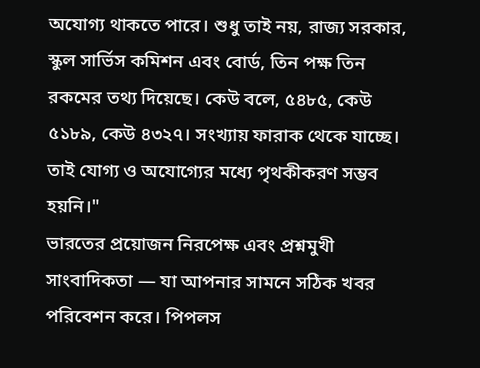অযোগ্য থাকতে পারে। শুধু তাই নয়, রাজ্য সরকার, স্কুল সার্ভিস কমিশন এবং বোর্ড, তিন পক্ষ তিন রকমের তথ্য দিয়েছে। কেউ বলে, ৫৪৮৫, কেউ ৫১৮৯, কেউ ৪৩২৭। সংখ্যায় ফারাক থেকে যাচ্ছে। তাই যোগ্য ও অযোগ্যের মধ্যে পৃথকীকরণ সম্ভব হয়নি।"
ভারতের প্রয়োজন নিরপেক্ষ এবং প্রশ্নমুখী সাংবাদিকতা — যা আপনার সামনে সঠিক খবর পরিবেশন করে। পিপলস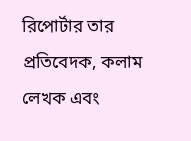রিপোর্টার তার প্রতিবেদক, কলাম লেখক এবং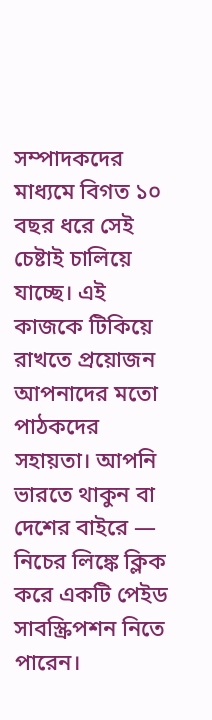সম্পাদকদের মাধ্যমে বিগত ১০ বছর ধরে সেই চেষ্টাই চালিয়ে যাচ্ছে। এই কাজকে টিকিয়ে রাখতে প্রয়োজন আপনাদের মতো পাঠকদের সহায়তা। আপনি ভারতে থাকুন বা দেশের বাইরে — নিচের লিঙ্কে ক্লিক করে একটি পেইড সাবস্ক্রিপশন নিতে পারেন।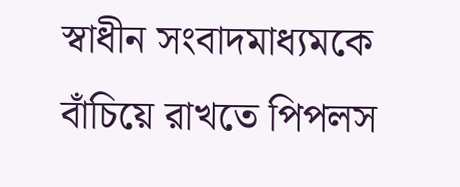স্বাধীন সংবাদমাধ্যমকে বাঁচিয়ে রাখতে পিপলস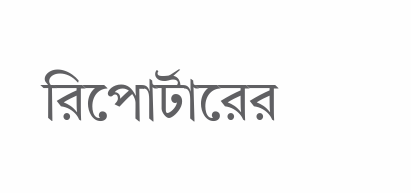রিপোর্টারের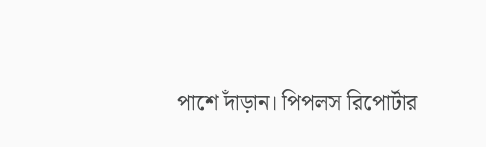পাশে দাঁড়ান। পিপলস রিপোর্টার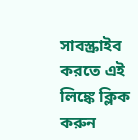সাবস্ক্রাইব করতে এই লিঙ্কে ক্লিক করুন